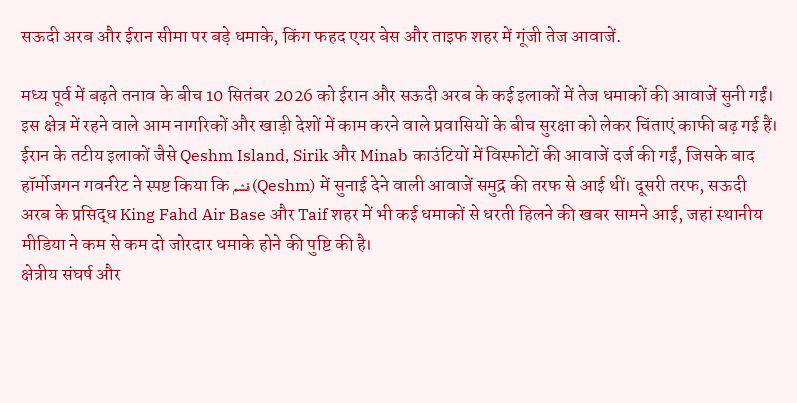सऊदी अरब और ईरान सीमा पर बड़े धमाके, किंग फहद एयर बेस और ताइफ शहर में गूंजी तेज आवाजें.

मध्य पूर्व में बढ़ते तनाव के बीच 10 सितंबर 2026 को ईरान और सऊदी अरब के कई इलाकों में तेज धमाकों की आवाजें सुनी गईं। इस क्षेत्र में रहने वाले आम नागरिकों और खाड़ी देशों में काम करने वाले प्रवासियों के बीच सुरक्षा को लेकर चिंताएं काफी बढ़ गई हैं। ईरान के तटीय इलाकों जैसे Qeshm Island, Sirik और Minab काउंटियों में विस्फोटों की आवाजें दर्ज की गईं, जिसके बाद हॉर्मोजगन गवर्नरेट ने स्पष्ट किया कि قشم (Qeshm) में सुनाई देने वाली आवाजें समुद्र की तरफ से आई थीं। दूसरी तरफ, सऊदी अरब के प्रसिद्ध King Fahd Air Base और Taif शहर में भी कई धमाकों से धरती हिलने की खबर सामने आई, जहां स्थानीय मीडिया ने कम से कम दो जोरदार धमाके होने की पुष्टि की है।
क्षेत्रीय संघर्ष और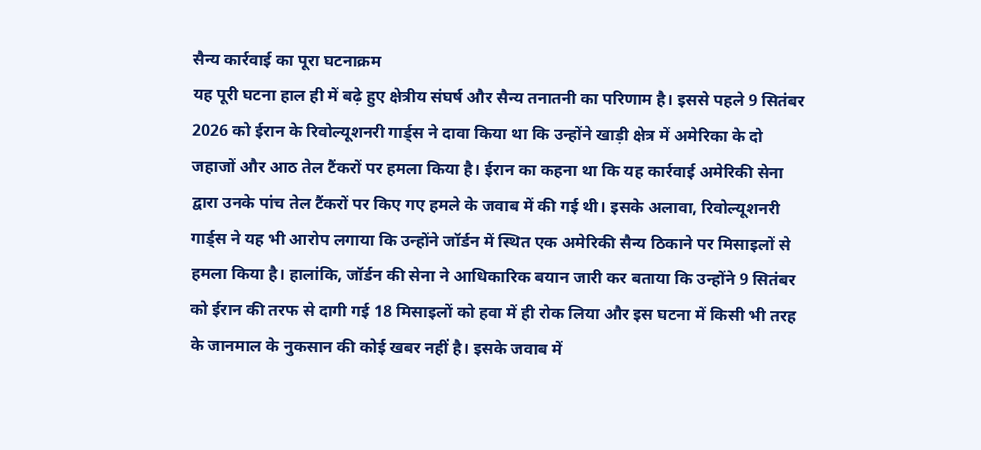सैन्य कार्रवाई का पूरा घटनाक्रम
यह पूरी घटना हाल ही में बढ़े हुए क्षेत्रीय संघर्ष और सैन्य तनातनी का परिणाम है। इससे पहले 9 सितंबर 2026 को ईरान के रिवोल्यूशनरी गार्ड्स ने दावा किया था कि उन्होंने खाड़ी क्षेत्र में अमेरिका के दो जहाजों और आठ तेल टैंकरों पर हमला किया है। ईरान का कहना था कि यह कार्रवाई अमेरिकी सेना द्वारा उनके पांच तेल टैंकरों पर किए गए हमले के जवाब में की गई थी। इसके अलावा, रिवोल्यूशनरी गार्ड्स ने यह भी आरोप लगाया कि उन्होंने जॉर्डन में स्थित एक अमेरिकी सैन्य ठिकाने पर मिसाइलों से हमला किया है। हालांकि, जॉर्डन की सेना ने आधिकारिक बयान जारी कर बताया कि उन्होंने 9 सितंबर को ईरान की तरफ से दागी गई 18 मिसाइलों को हवा में ही रोक लिया और इस घटना में किसी भी तरह के जानमाल के नुकसान की कोई खबर नहीं है। इसके जवाब में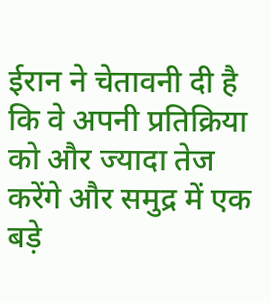ईरान ने चेतावनी दी है कि वे अपनी प्रतिक्रिया को और ज्यादा तेज करेंगे और समुद्र में एक बड़े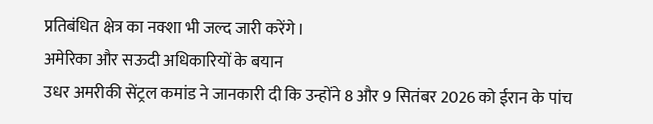प्रतिबंधित क्षेत्र का नक्शा भी जल्द जारी करेंगे।
अमेरिका और सऊदी अधिकारियों के बयान
उधर अमरीकी सेंट्रल कमांड ने जानकारी दी कि उन्होंने 8 और 9 सितंबर 2026 को ईरान के पांच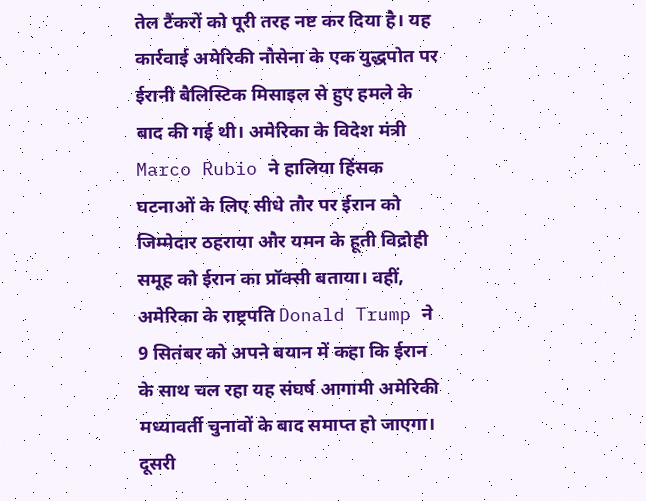तेल टैंकरों को पूरी तरह नष्ट कर दिया है। यह कार्रवाई अमेरिकी नौसेना के एक युद्धपोत पर ईरानी बैलिस्टिक मिसाइल से हुए हमले के बाद की गई थी। अमेरिका के विदेश मंत्री Marco Rubio ने हालिया हिंसक घटनाओं के लिए सीधे तौर पर ईरान को जिम्मेदार ठहराया और यमन के हूती विद्रोही समूह को ईरान का प्रॉक्सी बताया। वहीं, अमेरिका के राष्ट्रपति Donald Trump ने 9 सितंबर को अपने बयान में कहा कि ईरान के साथ चल रहा यह संघर्ष आगामी अमेरिकी मध्यावर्ती चुनावों के बाद समाप्त हो जाएगा। दूसरी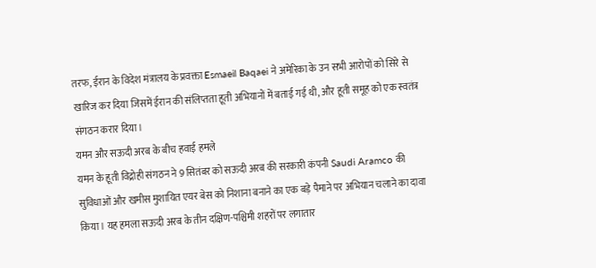तरफ, ईरान के विदेश मंत्रालय के प्रवक्ता Esmaeil Baqaei ने अमेरिका के उन सभी आरोपों को सिरे से खारिज कर दिया जिसमें ईरान की संलिप्तता हूती अभियानों में बताई गई थी, और हूती समूह को एक स्वतंत्र संगठन करार दिया।
यमन और सऊदी अरब के बीच हवाई हमले
यमन के हूती विद्रोही संगठन ने 9 सितंबर को सऊदी अरब की सरकारी कंपनी Saudi Aramco की सुविधाओं और खमीस मुशायित एयर बेस को निशाना बनाने का एक बड़े पैमाने पर अभियान चलाने का दावा किया। यह हमला सऊदी अरब के तीन दक्षिण-पश्चिमी शहरों पर लगातार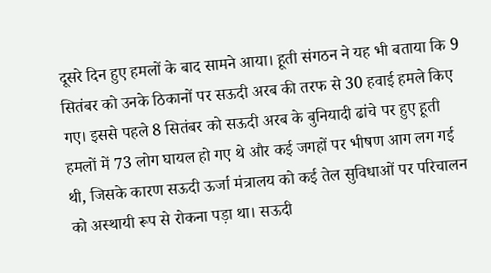दूसरे दिन हुए हमलों के बाद सामने आया। हूती संगठन ने यह भी बताया कि 9 सितंबर को उनके ठिकानों पर सऊदी अरब की तरफ से 30 हवाई हमले किए गए। इससे पहले 8 सितंबर को सऊदी अरब के बुनियादी ढांचे पर हुए हूती हमलों में 73 लोग घायल हो गए थे और कई जगहों पर भीषण आग लग गई थी, जिसके कारण सऊदी ऊर्जा मंत्रालय को कई तेल सुविधाओं पर परिचालन को अस्थायी रूप से रोकना पड़ा था। सऊदी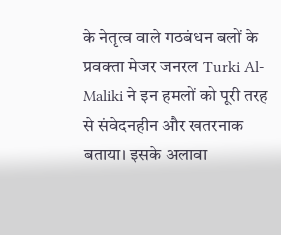के नेतृत्व वाले गठबंधन बलों के प्रवक्ता मेजर जनरल Turki Al-Maliki ने इन हमलों को पूरी तरह से संवेदनहीन और खतरनाक बताया। इसके अलावा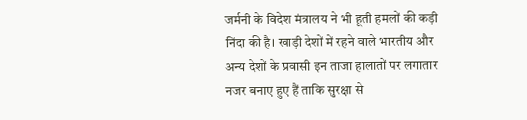जर्मनी के विदेश मंत्रालय ने भी हूती हमलों की कड़ी निंदा की है। खाड़ी देशों में रहने वाले भारतीय और अन्य देशों के प्रवासी इन ताजा हालातों पर लगातार नजर बनाए हुए हैं ताकि सुरक्षा से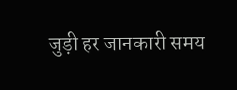जुड़ी हर जानकारी समय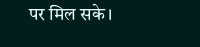पर मिल सके।